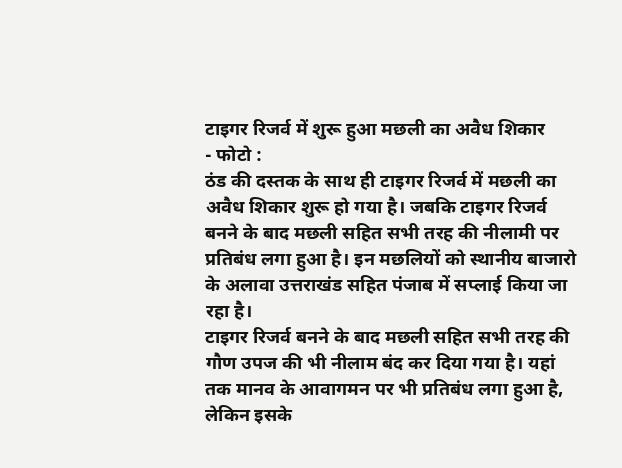टाइगर रिजर्व में शुरू हुआ मछली का अवैध शिकार
- फोटो :
ठंड की दस्तक के साथ ही टाइगर रिजर्व में मछली का अवैध शिकार शुरू हो गया है। जबकि टाइगर रिजर्व बनने के बाद मछली सहित सभी तरह की नीलामी पर प्रतिबंध लगा हुआ है। इन मछलियों को स्थानीय बाजारो के अलावा उत्तराखंड सहित पंजाब में सप्लाई किया जा रहा है।
टाइगर रिजर्व बनने के बाद मछली सहित सभी तरह की गौण उपज की भी नीलाम बंद कर दिया गया है। यहां तक मानव के आवागमन पर भी प्रतिबंध लगा हुआ है, लेकिन इसके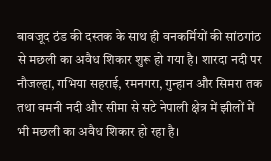बावजूद ठंड की दस्तक के साथ ही वनकर्मियों की सांठगांठ से मछली का अवैध शिकार शुरू हो गया है। शारदा नदी पर नौजल्हा, गभिया सहराई, रमनगरा, गुन्हान और सिमरा तक तथा वमनी नदी और सीमा से सटे नेपाली क्षेत्र में झीलों में भी मछली का अवैध शिकार हो रहा है।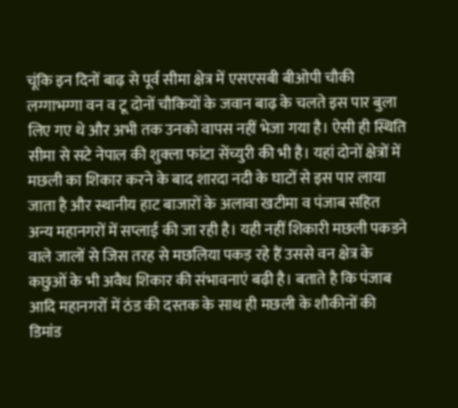चूंकि इन दिनों बाढ़ से पूर्व सीमा क्षेत्र में एसएसबी बीओपी चौकी लग्गाभग्गा वन व टू दोनों चौकियों के जवान बाढ़ के चलते इस पार बुला लिए गए थे और अभी तक उनको वापस नहीं भेजा गया है। ऐसी ही स्थिति सीमा से सटे नेपाल की शुक्ला फांटा सेंच्युरी की भी है। यहां दोनों क्षेत्रों में मछली का शिकार करने के बाद शारदा नदी के घाटों से इस पार लाया जाता है और स्थानीय हाट बाजारों के अलावा खटीमा व पंजाब सहित अन्य महानगरों में सप्लाई की जा रही है। यही नहीं शिकारी मछली पकडने वाले जालों से जिस तरह से मछलिया पकड़ रहे हैं उससे वन क्षेत्र के कछुओं के भी अवैध शिकार की संभावनाएं बढ़ी है। बताते है कि पंजाब आदि महानगरों में ठंड की दस्तक के साथ ही मछली के शौकीनों की डिमांड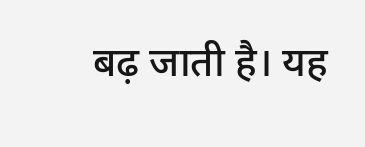बढ़ जाती है। यह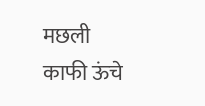मछली काफी ऊंचे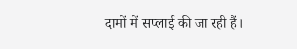दामों में सप्लाई की जा रही हैं।